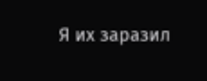Я их заразил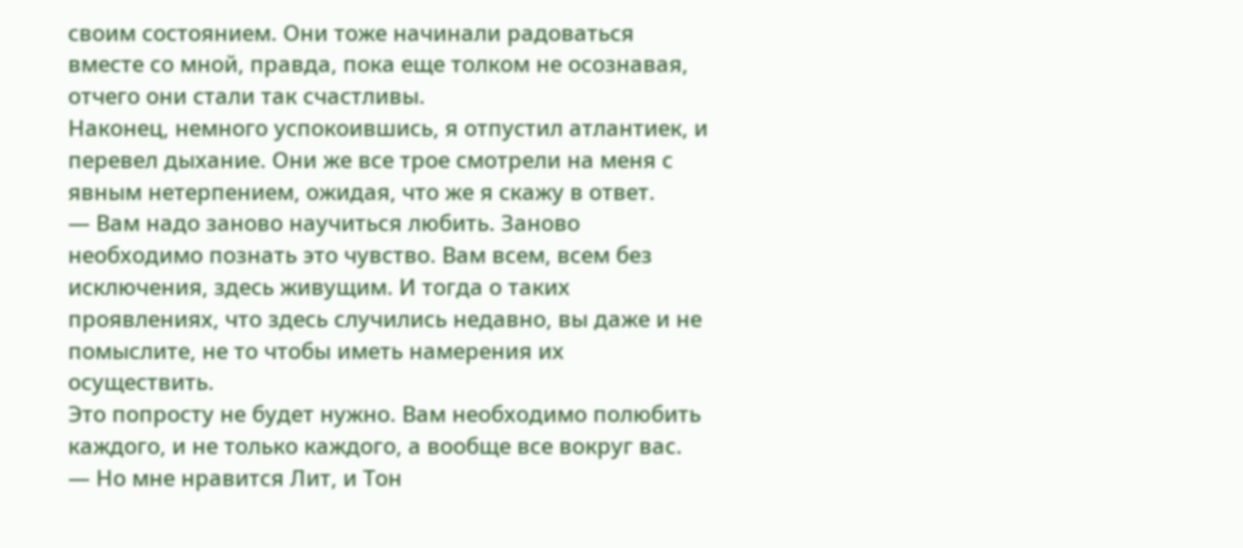своим состоянием. Они тоже начинали радоваться вместе со мной, правда, пока еще толком не осознавая, отчего они стали так счастливы.
Наконец, немного успокоившись, я отпустил атлантиек, и перевел дыхание. Они же все трое смотрели на меня с явным нетерпением, ожидая, что же я скажу в ответ.
— Вам надо заново научиться любить. Заново необходимо познать это чувство. Вам всем, всем без исключения, здесь живущим. И тогда о таких проявлениях, что здесь случились недавно, вы даже и не помыслите, не то чтобы иметь намерения их осуществить.
Это попросту не будет нужно. Вам необходимо полюбить каждого, и не только каждого, а вообще все вокруг вас.
— Но мне нравится Лит, и Тон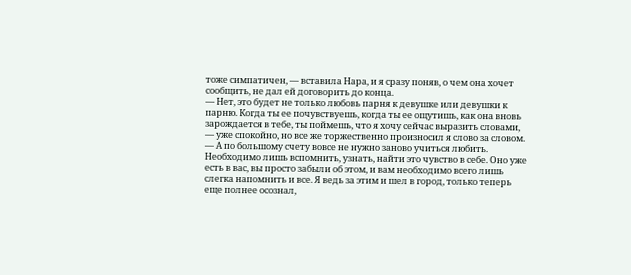тоже симпатичен, — вставила Нара, и я сразу поняв, о чем она хочет сообщить, не дал ей договорить до конца.
— Нет, это будет не только любовь парня к девушке или девушки к парню. Когда ты ее почувствуешь, когда ты ее ощутишь, как она вновь зарождается в тебе, ты поймешь, что я хочу сейчас выразить словами, — уже спокойно, но все же торжественно произносил я слово за словом.
— А по большому счету вовсе не нужно заново учиться любить. Необходимо лишь вспомнить, узнать, найти это чувство в себе. Оно уже есть в вас, вы просто забыли об этом, и вам необходимо всего лишь слегка напомнить и все. Я ведь за этим и шел в город, только теперь еще полнее осознал,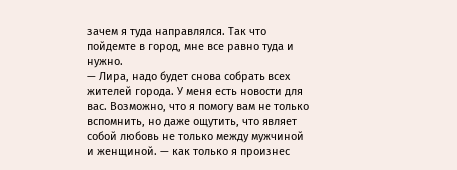зачем я туда направлялся. Так что пойдемте в город, мне все равно туда и нужно.
— Лира, надо будет снова собрать всех жителей города. У меня есть новости для вас. Возможно, что я помогу вам не только вспомнить, но даже ощутить, что являет собой любовь не только между мужчиной и женщиной. — как только я произнес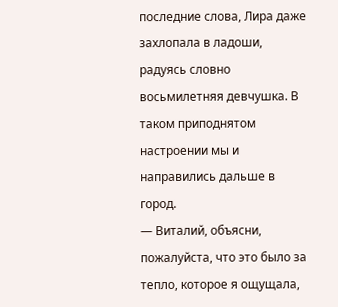последние слова, Лира даже захлопала в ладоши, радуясь словно восьмилетняя девчушка. В таком приподнятом настроении мы и направились дальше в город.
— Виталий, объясни, пожалуйста, что это было за тепло, которое я ощущала,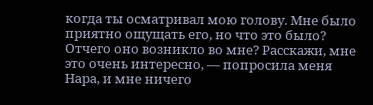когда ты осматривал мою голову. Мне было приятно ощущать его, но что это было? Отчего оно возникло во мне? Расскажи, мне это очень интересно, — попросила меня Нара, и мне ничего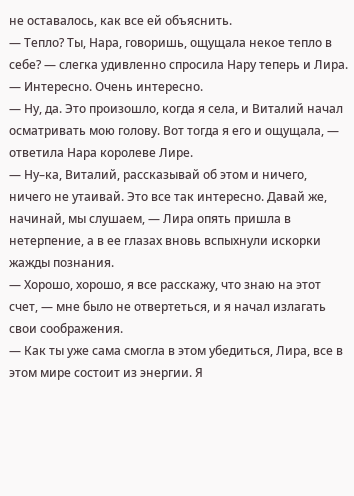не оставалось, как все ей объяснить.
— Тепло? Ты, Нара, говоришь, ощущала некое тепло в себе? — слегка удивленно спросила Нару теперь и Лира. — Интересно. Очень интересно.
— Ну, да. Это произошло, когда я села, и Виталий начал осматривать мою голову. Вот тогда я его и ощущала, — ответила Нара королеве Лире.
— Ну–ка, Виталий, рассказывай об этом и ничего, ничего не утаивай. Это все так интересно. Давай же, начинай, мы слушаем, — Лира опять пришла в нетерпение, а в ее глазах вновь вспыхнули искорки жажды познания.
— Хорошо, хорошо, я все расскажу, что знаю на этот счет, — мне было не отвертеться, и я начал излагать свои соображения.
— Как ты уже сама смогла в этом убедиться, Лира, все в этом мире состоит из энергии. Я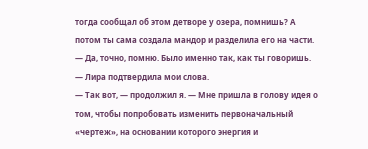тогда сообщал об этом детворе у озера, помнишь? А потом ты сама создала мандор и разделила его на части.
— Да, точно, помню. Было именно так, как ты говоришь. — Лира подтвердила мои слова.
— Так вот, — продолжил я. — Мне пришла в голову идея о том, чтобы попробовать изменить первоначальный «чертеж», на основании которого энергия и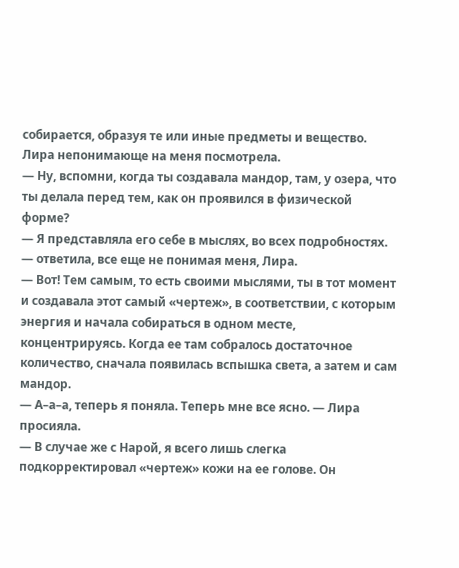собирается, образуя те или иные предметы и вещество.
Лира непонимающе на меня посмотрела.
— Ну, вспомни, когда ты создавала мандор, там, у озера, что ты делала перед тем, как он проявился в физической форме?
— Я представляла его себе в мыслях, во всех подробностях. — ответила, все еще не понимая меня, Лира.
— Вот! Тем самым, то есть своими мыслями, ты в тот момент и создавала этот самый «чертеж», в соответствии, с которым энергия и начала собираться в одном месте, концентрируясь. Когда ее там собралось достаточное количество, сначала появилась вспышка света, а затем и сам мандор.
— А–а–а, теперь я поняла. Теперь мне все ясно. — Лира просияла.
— В случае же с Нарой, я всего лишь слегка подкорректировал «чертеж» кожи на ее голове. Он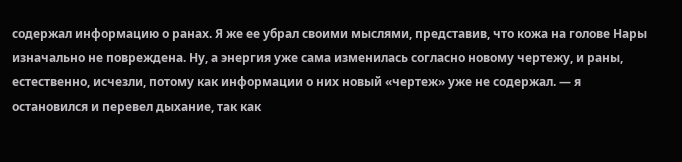содержал информацию о ранах. Я же ее убрал своими мыслями, представив, что кожа на голове Нары изначально не повреждена. Ну, а энергия уже сама изменилась согласно новому чертежу, и раны, естественно, исчезли, потому как информации о них новый «чертеж» уже не содержал. — я остановился и перевел дыхание, так как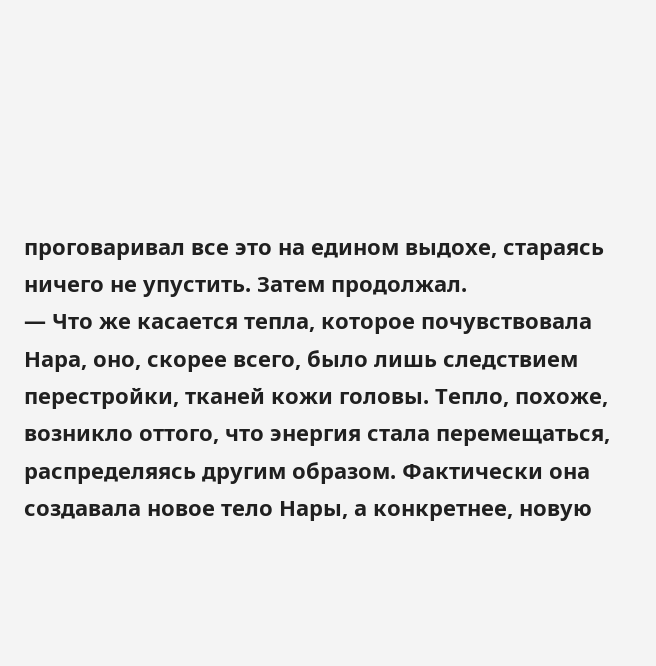проговаривал все это на едином выдохе, стараясь ничего не упустить. Затем продолжал.
— Что же касается тепла, которое почувствовала Нара, оно, скорее всего, было лишь следствием перестройки, тканей кожи головы. Тепло, похоже, возникло оттого, что энергия стала перемещаться, распределяясь другим образом. Фактически она создавала новое тело Нары, а конкретнее, новую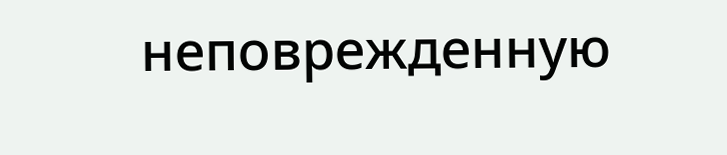неповрежденную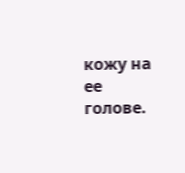кожу на ее голове.